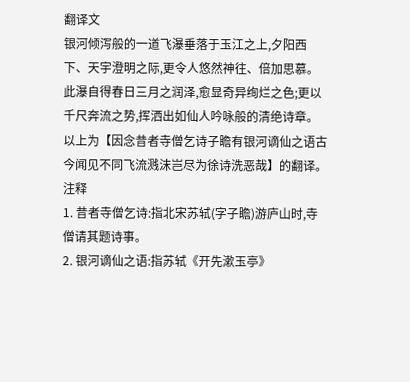翻译文
银河倾泻般的一道飞瀑垂落于玉江之上,夕阳西下、天宇澄明之际,更令人悠然神往、倍加思慕。
此瀑自得春日三月之润泽,愈显奇异绚烂之色;更以千尺奔流之势,挥洒出如仙人吟咏般的清绝诗章。
以上为【因念昔者寺僧乞诗子瞻有银河谪仙之语古今闻见不同飞流溅沫岂尽为徐诗洗恶哉】的翻译。
注释
1. 昔者寺僧乞诗:指北宋苏轼(字子瞻)游庐山时,寺僧请其题诗事。
2. 银河谪仙之语:指苏轼《开先漱玉亭》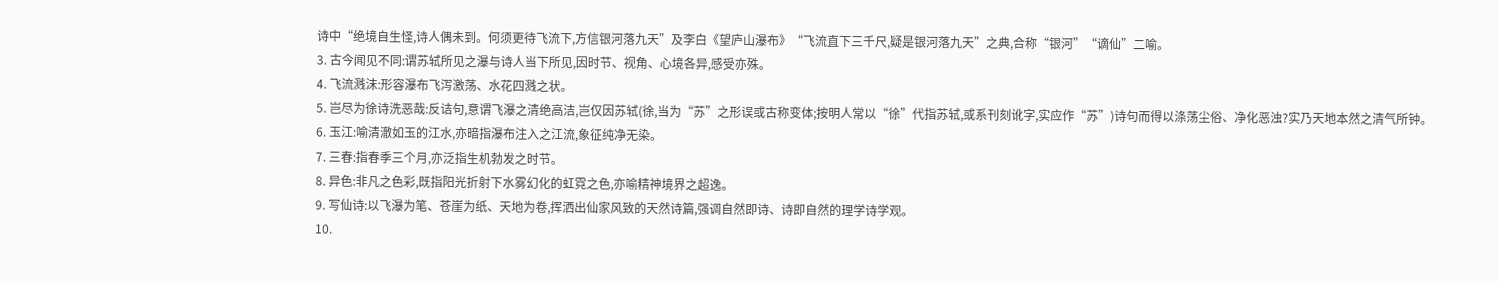诗中“绝境自生怪,诗人偶未到。何须更待飞流下,方信银河落九天”及李白《望庐山瀑布》“飞流直下三千尺,疑是银河落九天”之典,合称“银河”“谪仙”二喻。
3. 古今闻见不同:谓苏轼所见之瀑与诗人当下所见,因时节、视角、心境各异,感受亦殊。
4. 飞流溅沫:形容瀑布飞泻激荡、水花四溅之状。
5. 岂尽为徐诗洗恶哉:反诘句,意谓飞瀑之清绝高洁,岂仅因苏轼(徐,当为“苏”之形误或古称变体;按明人常以“徐”代指苏轼,或系刊刻讹字,实应作“苏”)诗句而得以涤荡尘俗、净化恶浊?实乃天地本然之清气所钟。
6. 玉江:喻清澈如玉的江水,亦暗指瀑布注入之江流,象征纯净无染。
7. 三春:指春季三个月,亦泛指生机勃发之时节。
8. 异色:非凡之色彩,既指阳光折射下水雾幻化的虹霓之色,亦喻精神境界之超逸。
9. 写仙诗:以飞瀑为笔、苍崖为纸、天地为卷,挥洒出仙家风致的天然诗篇,强调自然即诗、诗即自然的理学诗学观。
10.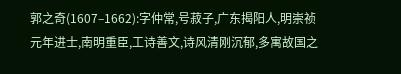郭之奇(1607–1662):字仲常,号菽子,广东揭阳人,明崇祯元年进士,南明重臣,工诗善文,诗风清刚沉郁,多寓故国之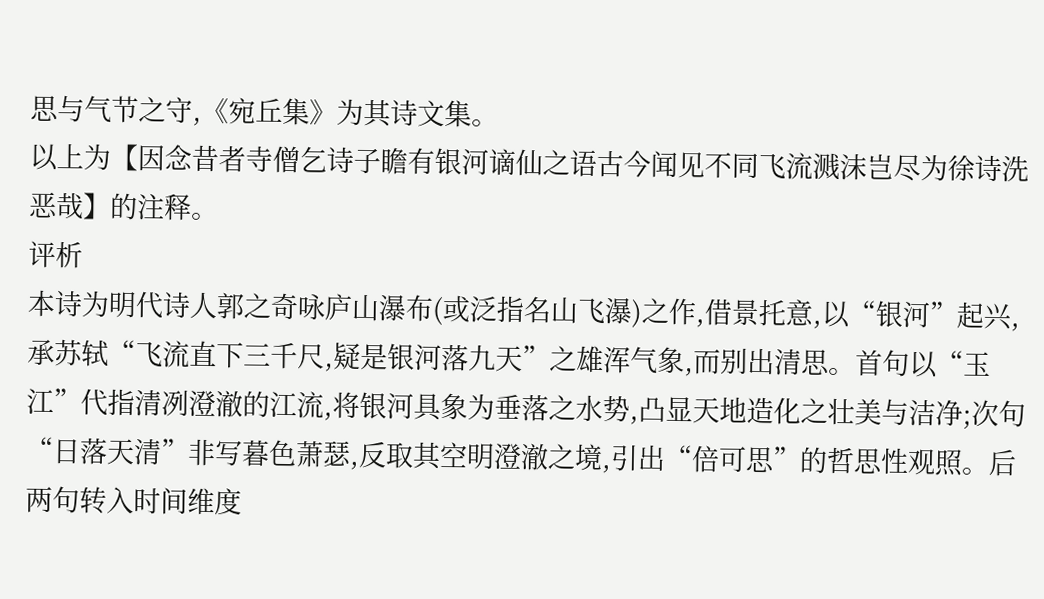思与气节之守,《宛丘集》为其诗文集。
以上为【因念昔者寺僧乞诗子瞻有银河谪仙之语古今闻见不同飞流溅沫岂尽为徐诗洗恶哉】的注释。
评析
本诗为明代诗人郭之奇咏庐山瀑布(或泛指名山飞瀑)之作,借景托意,以“银河”起兴,承苏轼“飞流直下三千尺,疑是银河落九天”之雄浑气象,而别出清思。首句以“玉江”代指清冽澄澈的江流,将银河具象为垂落之水势,凸显天地造化之壮美与洁净;次句“日落天清”非写暮色萧瑟,反取其空明澄澈之境,引出“倍可思”的哲思性观照。后两句转入时间维度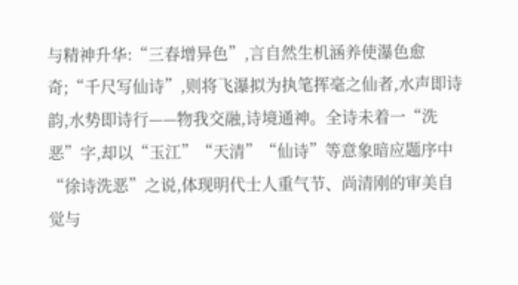与精神升华:“三春增异色”,言自然生机涵养使瀑色愈奇;“千尺写仙诗”,则将飞瀑拟为执笔挥毫之仙者,水声即诗韵,水势即诗行——物我交融,诗境通神。全诗未着一“洗恶”字,却以“玉江”“天清”“仙诗”等意象暗应题序中“徐诗洗恶”之说,体现明代士人重气节、尚清刚的审美自觉与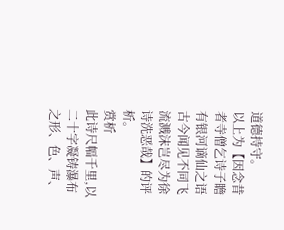道德持守。
以上为【因念昔者寺僧乞诗子瞻有银河谪仙之语古今闻见不同飞流溅沫岂尽为徐诗洗恶哉】的评析。
赏析
此诗尺幅千里,以二十字凝铸瀑布之形、色、声、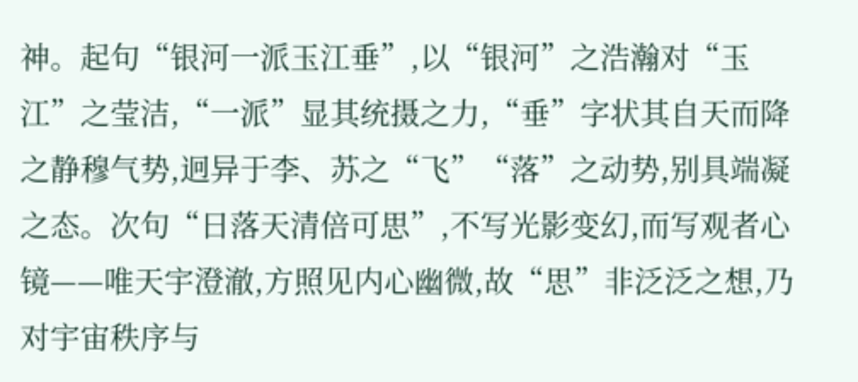神。起句“银河一派玉江垂”,以“银河”之浩瀚对“玉江”之莹洁,“一派”显其统摄之力,“垂”字状其自天而降之静穆气势,迥异于李、苏之“飞”“落”之动势,别具端凝之态。次句“日落天清倍可思”,不写光影变幻,而写观者心镜——唯天宇澄澈,方照见内心幽微,故“思”非泛泛之想,乃对宇宙秩序与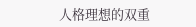人格理想的双重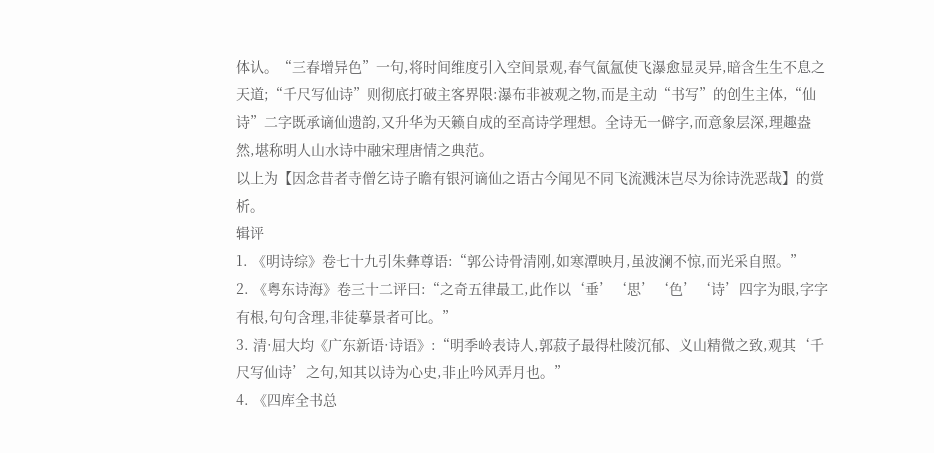体认。“三春增异色”一句,将时间维度引入空间景观,春气氤氲使飞瀑愈显灵异,暗含生生不息之天道;“千尺写仙诗”则彻底打破主客界限:瀑布非被观之物,而是主动“书写”的创生主体,“仙诗”二字既承谪仙遗韵,又升华为天籁自成的至高诗学理想。全诗无一僻字,而意象层深,理趣盎然,堪称明人山水诗中融宋理唐情之典范。
以上为【因念昔者寺僧乞诗子瞻有银河谪仙之语古今闻见不同飞流溅沫岂尽为徐诗洗恶哉】的赏析。
辑评
1. 《明诗综》卷七十九引朱彝尊语:“郭公诗骨清刚,如寒潭映月,虽波澜不惊,而光采自照。”
2. 《粤东诗海》卷三十二评曰:“之奇五律最工,此作以‘垂’‘思’‘色’‘诗’四字为眼,字字有根,句句含理,非徒摹景者可比。”
3. 清·屈大均《广东新语·诗语》:“明季岭表诗人,郭菽子最得杜陵沉郁、义山精微之致,观其‘千尺写仙诗’之句,知其以诗为心史,非止吟风弄月也。”
4. 《四库全书总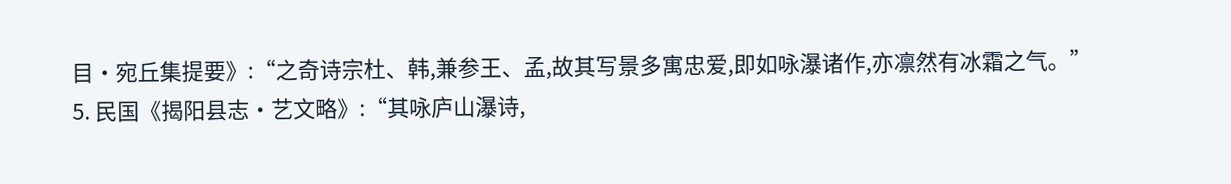目·宛丘集提要》:“之奇诗宗杜、韩,兼参王、孟,故其写景多寓忠爱,即如咏瀑诸作,亦凛然有冰霜之气。”
5. 民国《揭阳县志·艺文略》:“其咏庐山瀑诗,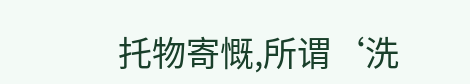托物寄慨,所谓‘洗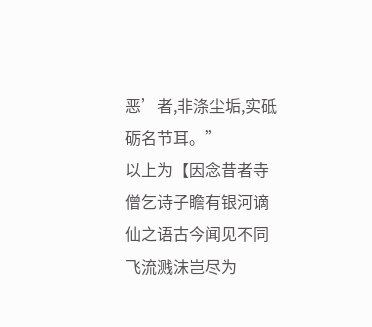恶’者,非涤尘垢,实砥砺名节耳。”
以上为【因念昔者寺僧乞诗子瞻有银河谪仙之语古今闻见不同飞流溅沫岂尽为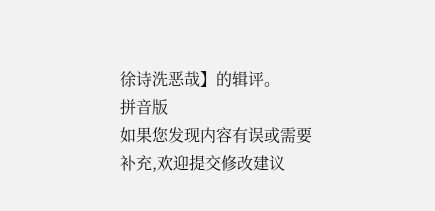徐诗洗恶哉】的辑评。
拼音版
如果您发现内容有误或需要补充,欢迎提交修改建议